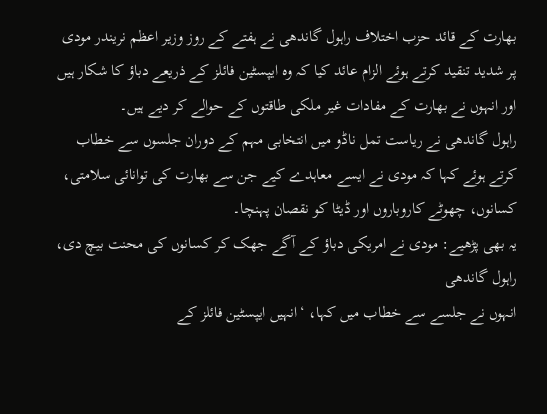بھارت کے قائد حزب اختلاف راہول گاندھی نے ہفتے کے روز وزیر اعظم نریندر مودی پر شدید تنقید کرتے ہوئے الزام عائد کیا کہ وہ ایپسٹین فائلز کے ذریعے دباؤ کا شکار ہیں اور انہوں نے بھارت کے مفادات غیر ملکی طاقتوں کے حوالے کر دیے ہیں۔
راہول گاندھی نے ریاست تمل ناڈو میں انتخابی مہم کے دوران جلسوں سے خطاب کرتے ہوئے کہا کہ مودی نے ایسے معاہدے کیے جن سے بھارت کی توانائی سلامتی، کسانوں، چھوٹے کاروباروں اور ڈیٹا کو نقصان پہنچا۔
یہ بھی پڑھیے: مودی نے امریکی دباؤ کے آگے جھک کر کسانوں کی محنت بیچ دی، راہول گاندھی
انہوں نے جلسے سے خطاب میں کہا، ‘انہیں ایپسٹین فائلز کے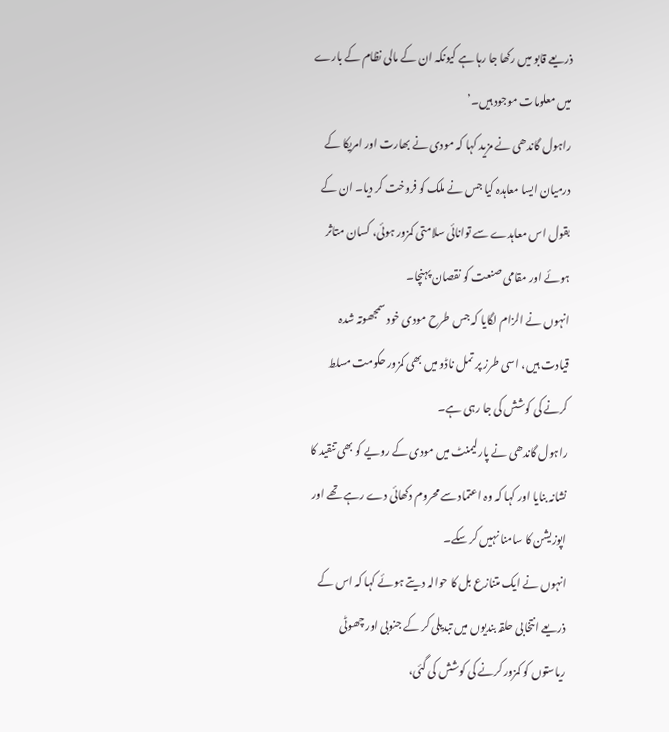ذریعے قابو میں رکھا جا رہا ہے کیونکہ ان کے مالی نظام کے بارے میں معلومات موجود ہیں۔’
راہول گاندھی نے مزید کہا کہ مودی نے بھارت اور امریکا کے درمیان ایسا معاہدہ کیا جس نے ملک کو فروخت کر دیا۔ ان کے بقول اس معاہدے سے توانائی سلامتی کمزور ہوئی، کسان متاثر ہوئے اور مقامی صنعت کو نقصان پہنچا۔
انہوں نے الزام لگایا کہ جس طرح مودی خود سمجھوتہ شدہ قیادت ہیں، اسی طرز پر تمل ناڈو میں بھی کمزور حکومت مسلط کرنے کی کوشش کی جا رہی ہے۔
راہول گاندھی نے پارلیمنٹ میں مودی کے رویے کو بھی تنقید کا نشانہ بنایا اور کہا کہ وہ اعتماد سے محروم دکھائی دے رہے تھے اور اپوزیشن کا سامنا نہیں کر سکے۔
انہوں نے ایک متنازع بل کا حوالہ دیتے ہوئے کہا کہ اس کے ذریعے انتخابی حلقہ بندیوں میں تبدیلی کر کے جنوبی اور چھوٹی ریاستوں کو کمزور کرنے کی کوشش کی گئی،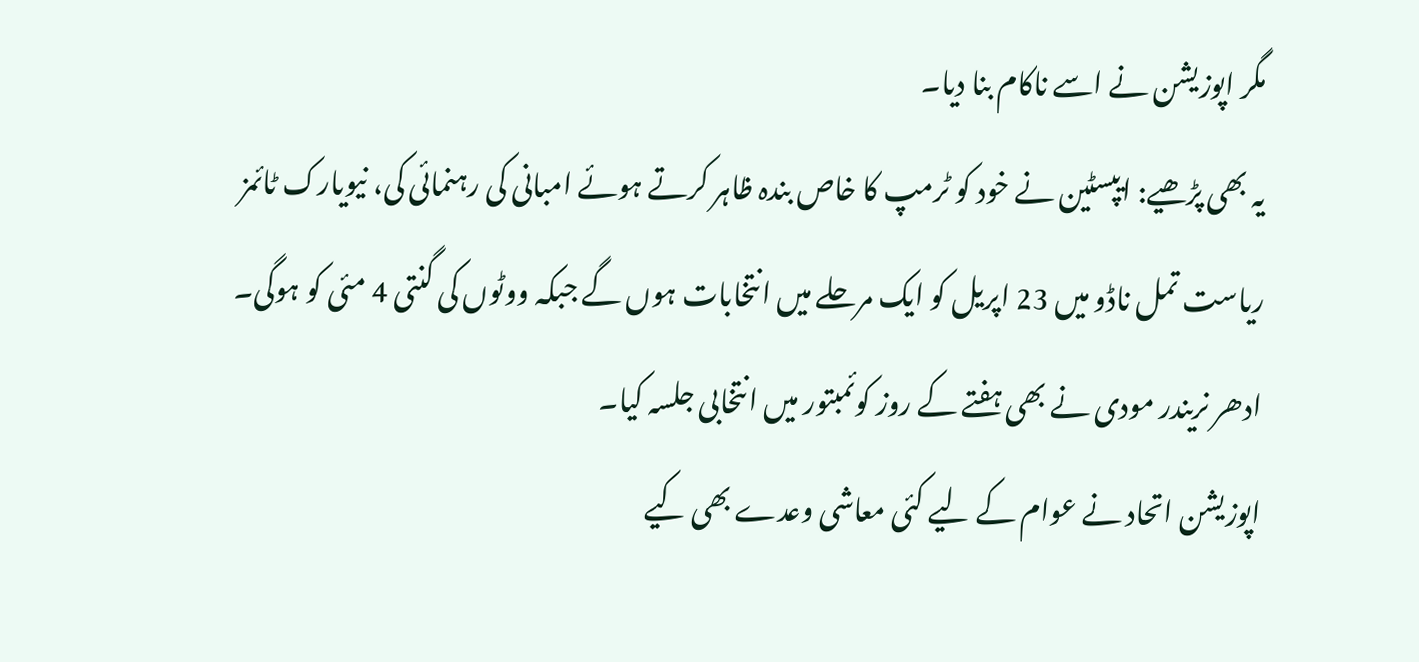مگر اپوزیشن نے اسے ناکام بنا دیا۔
یہ بھی پڑھیے: ایپسٹین نے خود کو ٹرمپ کا خاص بندہ ظاہر کرتے ہوئے امبانی کی رہنمائی کی، نیویارک ٹائمز
ریاست تمل ناڈو میں 23 اپریل کو ایک مرحلے میں انتخابات ہوں گے جبکہ ووٹوں کی گنتی 4 مئی کو ہوگی۔ ادھر نریندر مودی نے بھی ہفتے کے روز کوئمبتور میں انتخابی جلسہ کیا۔
اپوزیشن اتحاد نے عوام کے لیے کئی معاشی وعدے بھی کیے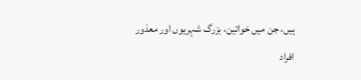ہیں، جن میں خواتین، بزرگ شہریوں اور معذور افراد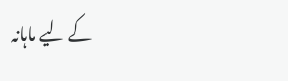کے لیے ماہانہ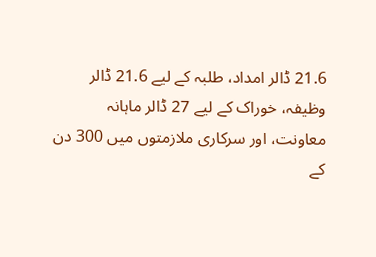21.6 ڈالر امداد، طلبہ کے لیے 21.6 ڈالر وظیفہ، خوراک کے لیے 27 ڈالر ماہانہ معاونت، اور سرکاری ملازمتوں میں 300 دن کے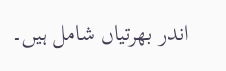اندر بھرتیاں شامل ہیں۔